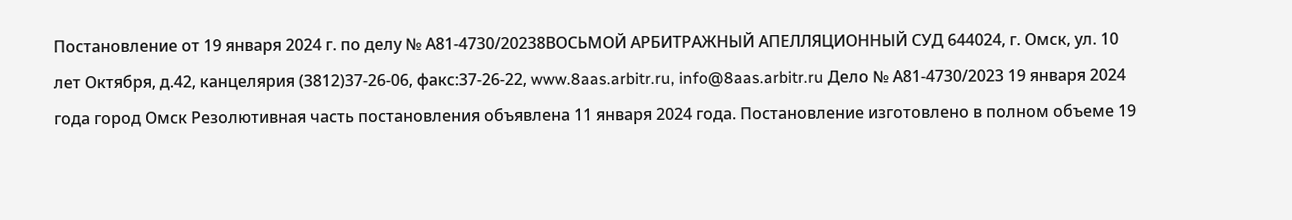Постановление от 19 января 2024 г. по делу № А81-4730/20238ВОСЬМОЙ АРБИТРАЖНЫЙ АПЕЛЛЯЦИОННЫЙ СУД 644024, г. Омск, ул. 10 лет Октября, д.42, канцелярия (3812)37-26-06, факс:37-26-22, www.8aas.arbitr.ru, info@8aas.arbitr.ru Дело № А81-4730/2023 19 января 2024 года город Омск Резолютивная часть постановления объявлена 11 января 2024 года. Постановление изготовлено в полном объеме 19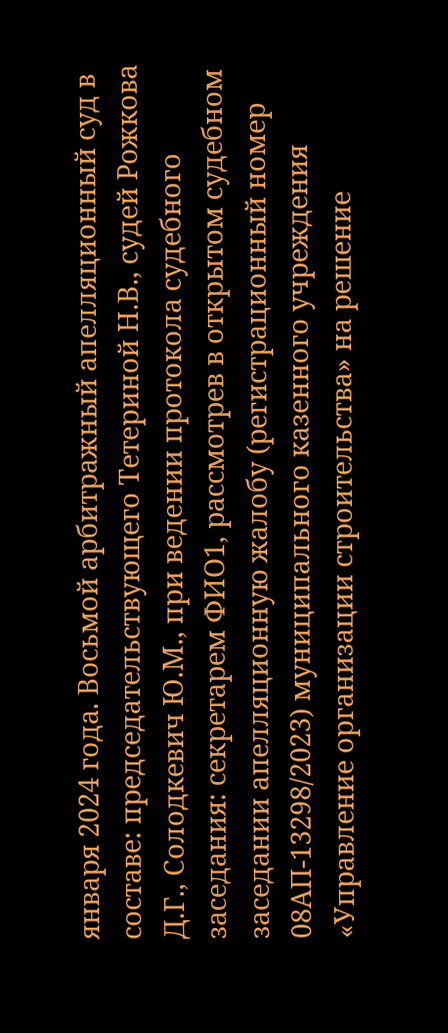января 2024 года. Восьмой арбитражный апелляционный суд в составе: председательствующего Тетериной Н.В., судей Рожкова Д.Г., Солодкевич Ю.М., при ведении протокола судебного заседания: секретарем ФИО1, рассмотрев в открытом судебном заседании апелляционную жалобу (регистрационный номер 08АП-13298/2023) муниципального казенного учреждения «Управление организации строительства» на решение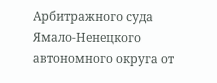Арбитражного суда Ямало-Ненецкого автономного округа от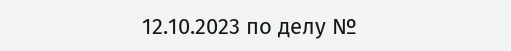12.10.2023 по делу №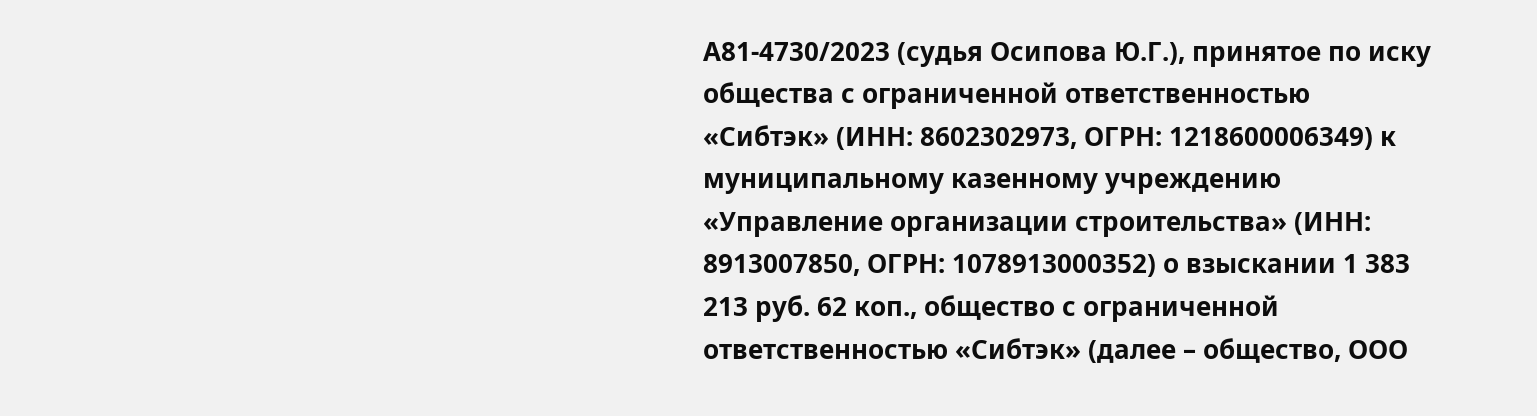А81-4730/2023 (судья Осипова Ю.Г.), принятое по иску общества с ограниченной ответственностью «Сибтэк» (ИНН: 8602302973, ОГРН: 1218600006349) к муниципальному казенному учреждению «Управление организации строительства» (ИНН: 8913007850, ОГРН: 1078913000352) о взыскании 1 383 213 руб. 62 коп., общество с ограниченной ответственностью «Сибтэк» (далее – общество, ООО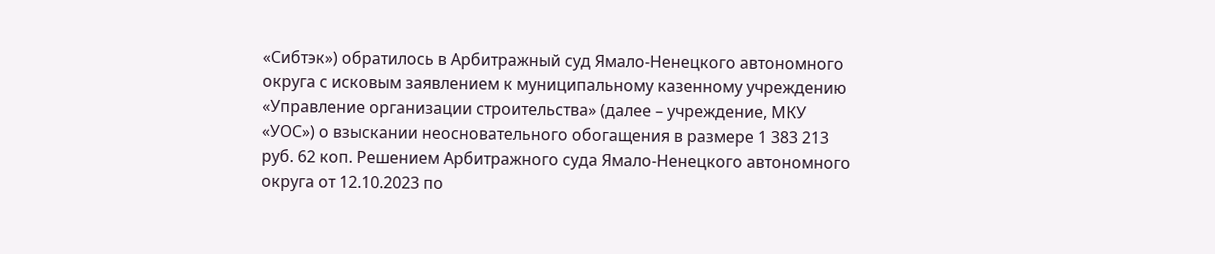«Сибтэк») обратилось в Арбитражный суд Ямало-Ненецкого автономного округа с исковым заявлением к муниципальному казенному учреждению «Управление организации строительства» (далее – учреждение, МКУ «УОС») о взыскании неосновательного обогащения в размере 1 383 213 руб. 62 коп. Решением Арбитражного суда Ямало-Ненецкого автономного округа от 12.10.2023 по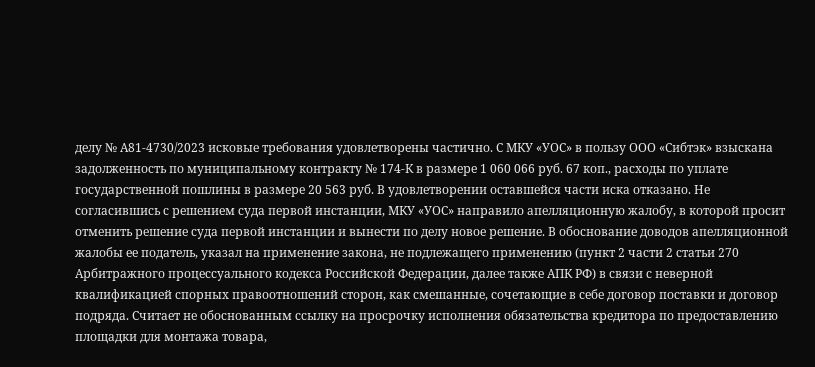делу № А81-4730/2023 исковые требования удовлетворены частично. С МКУ «УОС» в пользу ООО «Сибтэк» взыскана задолженность по муниципальному контракту № 174-К в размере 1 060 066 руб. 67 коп., расходы по уплате государственной пошлины в размере 20 563 руб. В удовлетворении оставшейся части иска отказано. Не согласившись с решением суда первой инстанции, МКУ «УОС» направило апелляционную жалобу, в которой просит отменить решение суда первой инстанции и вынести по делу новое решение. В обоснование доводов апелляционной жалобы ее податель, указал на применение закона, не подлежащего применению (пункт 2 части 2 статьи 270 Арбитражного процессуального кодекса Российской Федерации, далее также АПК РФ) в связи с неверной квалификацией спорных правоотношений сторон, как смешанные, сочетающие в себе договор поставки и договор подряда. Считает не обоснованным ссылку на просрочку исполнения обязательства кредитора по предоставлению площадки для монтажа товара,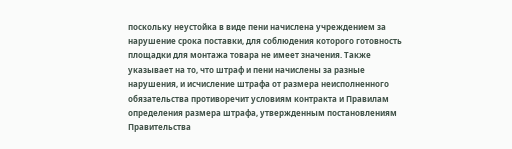поскольку неустойка в виде пени начислена учреждением за нарушение срока поставки, для соблюдения которого готовность площадки для монтажа товара не имеет значения. Также указывает на то, что штраф и пени начислены за разные нарушения, и исчисление штрафа от размера неисполненного обязательства противоречит условиям контракта и Правилам определения размера штрафа, утвержденным постановлениям Правительства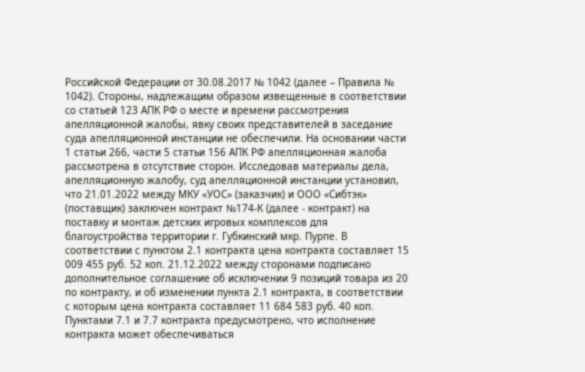Российской Федерации от 30.08.2017 № 1042 (далее – Правила № 1042). Стороны, надлежащим образом извещенные в соответствии со статьей 123 АПК РФ о месте и времени рассмотрения апелляционной жалобы, явку своих представителей в заседание суда апелляционной инстанции не обеспечили. На основании части 1 статьи 266, части 5 статьи 156 АПК РФ апелляционная жалоба рассмотрена в отсутствие сторон. Исследовав материалы дела, апелляционную жалобу, суд апелляционной инстанции установил, что 21.01.2022 между МКУ «УОС» (заказчик) и ООО «Сибтэк» (поставщик) заключен контракт №174-К (далее - контракт) на поставку и монтаж детских игровых комплексов для благоустройства территории г. Губкинский мкр. Пурпе. В соответствии с пунктом 2.1 контракта цена контракта составляет 15 009 455 руб. 52 коп. 21.12.2022 между сторонами подписано дополнительное соглашение об исключении 9 позиций товара из 20 по контракту, и об изменении пункта 2.1 контракта, в соответствии с которым цена контракта составляет 11 684 583 руб. 40 коп. Пунктами 7.1 и 7.7 контракта предусмотрено, что исполнение контракта может обеспечиваться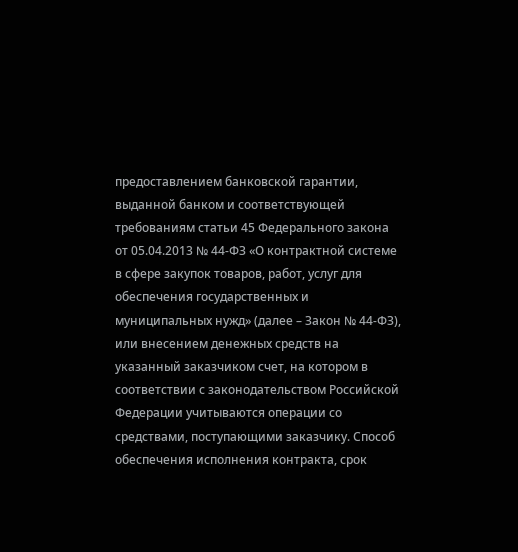предоставлением банковской гарантии, выданной банком и соответствующей требованиям статьи 45 Федерального закона от 05.04.2013 № 44-ФЗ «О контрактной системе в сфере закупок товаров, работ, услуг для обеспечения государственных и муниципальных нужд» (далее – Закон № 44-ФЗ), или внесением денежных средств на указанный заказчиком счет, на котором в соответствии с законодательством Российской Федерации учитываются операции со средствами, поступающими заказчику. Способ обеспечения исполнения контракта, срок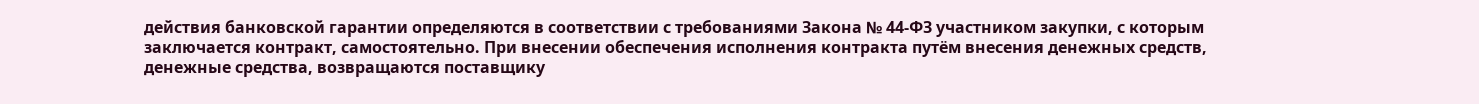действия банковской гарантии определяются в соответствии с требованиями Закона № 44-ФЗ участником закупки, с которым заключается контракт, самостоятельно. При внесении обеспечения исполнения контракта путём внесения денежных средств, денежные средства, возвращаются поставщику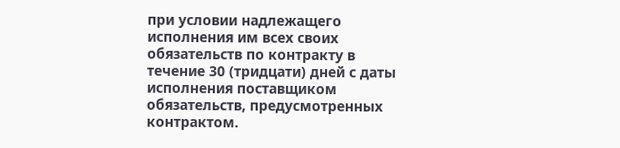при условии надлежащего исполнения им всех своих обязательств по контракту в течение 30 (тридцати) дней с даты исполнения поставщиком обязательств, предусмотренных контрактом.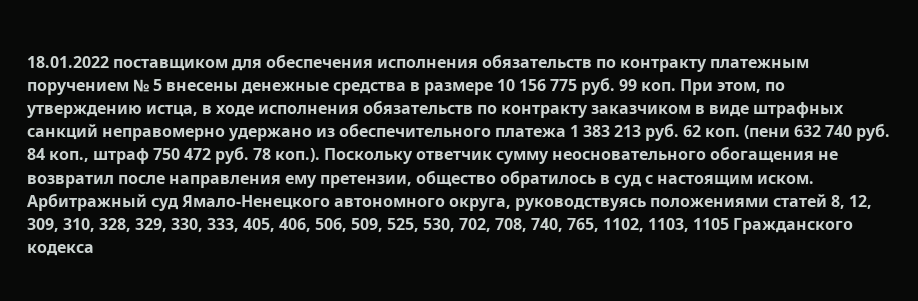18.01.2022 поставщиком для обеспечения исполнения обязательств по контракту платежным поручением № 5 внесены денежные средства в размере 10 156 775 руб. 99 коп. При этом, по утверждению истца, в ходе исполнения обязательств по контракту заказчиком в виде штрафных санкций неправомерно удержано из обеспечительного платежа 1 383 213 руб. 62 коп. (пени 632 740 руб. 84 коп., штраф 750 472 руб. 78 коп.). Поскольку ответчик сумму неосновательного обогащения не возвратил после направления ему претензии, общество обратилось в суд с настоящим иском. Арбитражный суд Ямало-Ненецкого автономного округа, руководствуясь положениями статей 8, 12, 309, 310, 328, 329, 330, 333, 405, 406, 506, 509, 525, 530, 702, 708, 740, 765, 1102, 1103, 1105 Гражданского кодекса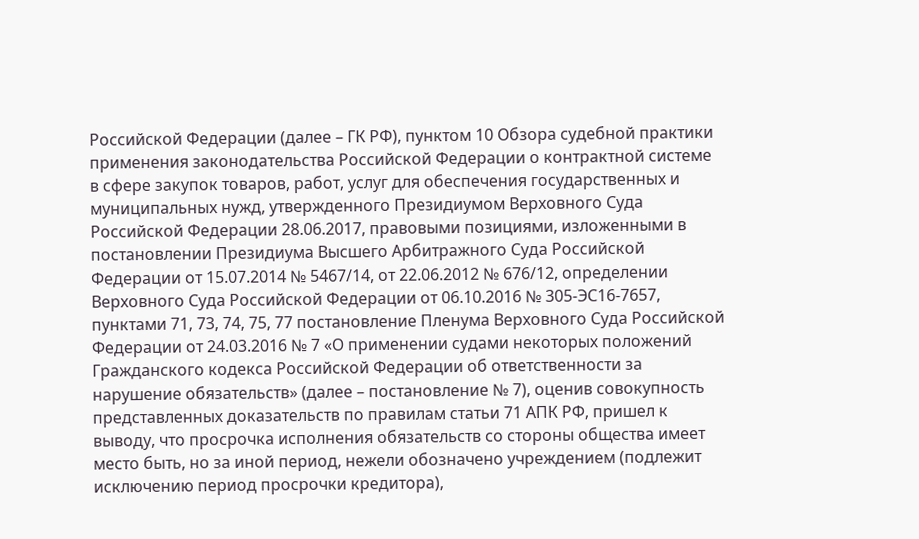Российской Федерации (далее – ГК РФ), пунктом 10 Обзора судебной практики применения законодательства Российской Федерации о контрактной системе в сфере закупок товаров, работ, услуг для обеспечения государственных и муниципальных нужд, утвержденного Президиумом Верховного Суда Российской Федерации 28.06.2017, правовыми позициями, изложенными в постановлении Президиума Высшего Арбитражного Суда Российской Федерации от 15.07.2014 № 5467/14, от 22.06.2012 № 676/12, определении Верховного Суда Российской Федерации от 06.10.2016 № 305-ЭС16-7657, пунктами 71, 73, 74, 75, 77 постановление Пленума Верховного Суда Российской Федерации от 24.03.2016 № 7 «О применении судами некоторых положений Гражданского кодекса Российской Федерации об ответственности за нарушение обязательств» (далее – постановление № 7), оценив совокупность представленных доказательств по правилам статьи 71 АПК РФ, пришел к выводу, что просрочка исполнения обязательств со стороны общества имеет место быть, но за иной период, нежели обозначено учреждением (подлежит исключению период просрочки кредитора),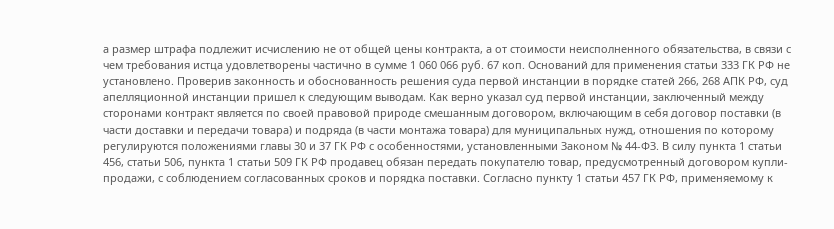а размер штрафа подлежит исчислению не от общей цены контракта, а от стоимости неисполненного обязательства, в связи с чем требования истца удовлетворены частично в сумме 1 060 066 руб. 67 коп. Оснований для применения статьи 333 ГК РФ не установлено. Проверив законность и обоснованность решения суда первой инстанции в порядке статей 266, 268 АПК РФ, суд апелляционной инстанции пришел к следующим выводам. Как верно указал суд первой инстанции, заключенный между сторонами контракт является по своей правовой природе смешанным договором, включающим в себя договор поставки (в части доставки и передачи товара) и подряда (в части монтажа товара) для муниципальных нужд, отношения по которому регулируются положениями главы 30 и 37 ГК РФ с особенностями, установленными Законом № 44-ФЗ. В силу пункта 1 статьи 456, статьи 506, пункта 1 статьи 509 ГК РФ продавец обязан передать покупателю товар, предусмотренный договором купли-продажи, с соблюдением согласованных сроков и порядка поставки. Согласно пункту 1 статьи 457 ГК РФ, применяемому к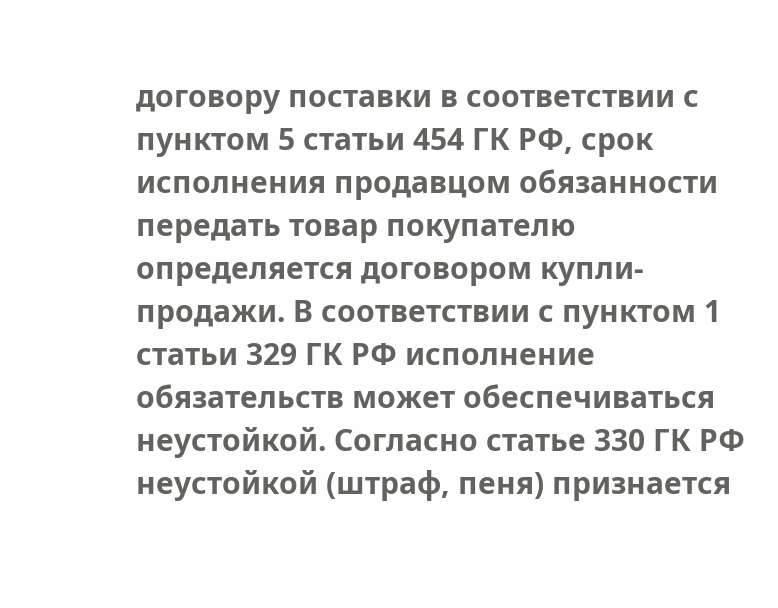договору поставки в соответствии с пунктом 5 статьи 454 ГК РФ, срок исполнения продавцом обязанности передать товар покупателю определяется договором купли-продажи. В соответствии с пунктом 1 статьи 329 ГК РФ исполнение обязательств может обеспечиваться неустойкой. Согласно статье 330 ГК РФ неустойкой (штраф, пеня) признается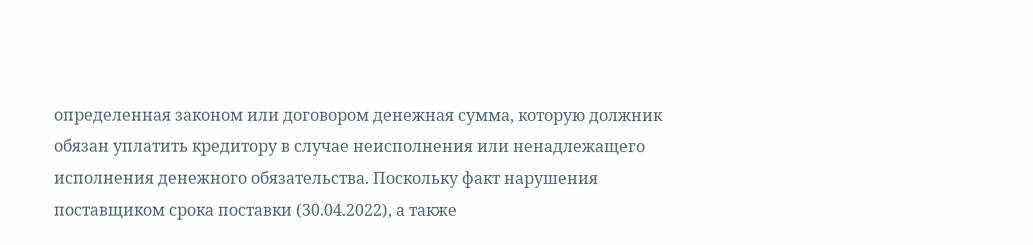определенная законом или договором денежная сумма, которую должник обязан уплатить кредитору в случае неисполнения или ненадлежащего исполнения денежного обязательства. Поскольку факт нарушения поставщиком срока поставки (30.04.2022), а также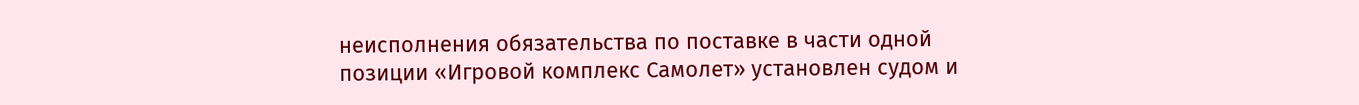неисполнения обязательства по поставке в части одной позиции «Игровой комплекс Самолет» установлен судом и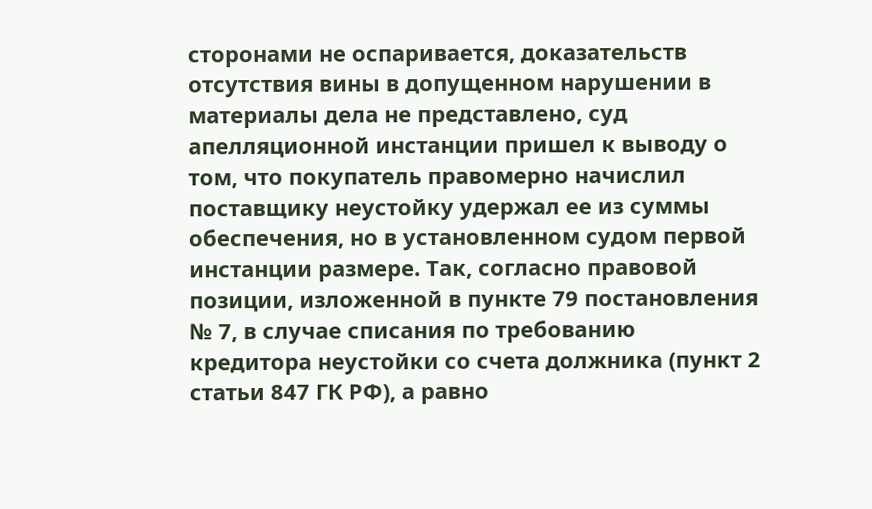сторонами не оспаривается, доказательств отсутствия вины в допущенном нарушении в материалы дела не представлено, суд апелляционной инстанции пришел к выводу о том, что покупатель правомерно начислил поставщику неустойку удержал ее из суммы обеспечения, но в установленном судом первой инстанции размере. Так, согласно правовой позиции, изложенной в пункте 79 постановления № 7, в случае списания по требованию кредитора неустойки со счета должника (пункт 2 статьи 847 ГК РФ), а равно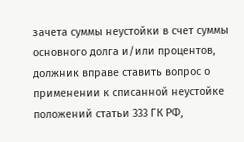зачета суммы неустойки в счет суммы основного долга и/или процентов, должник вправе ставить вопрос о применении к списанной неустойке положений статьи 333 ГК РФ,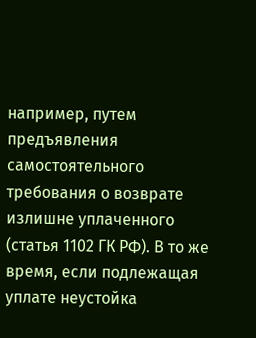например, путем предъявления самостоятельного требования о возврате излишне уплаченного (статья 1102 ГК РФ). В то же время, если подлежащая уплате неустойка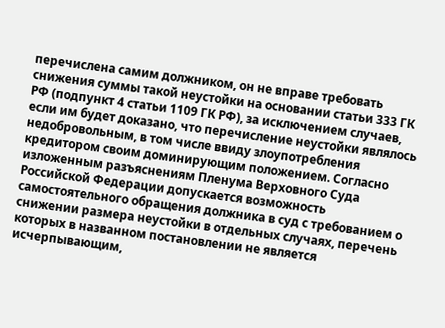перечислена самим должником, он не вправе требовать снижения суммы такой неустойки на основании статьи 333 ГК РФ (подпункт 4 статьи 1109 ГК РФ), за исключением случаев, если им будет доказано, что перечисление неустойки являлось недобровольным, в том числе ввиду злоупотребления кредитором своим доминирующим положением. Согласно изложенным разъяснениям Пленума Верховного Суда Российской Федерации допускается возможность самостоятельного обращения должника в суд с требованием о снижении размера неустойки в отдельных случаях, перечень которых в названном постановлении не является исчерпывающим,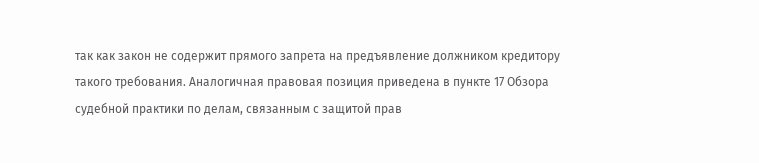так как закон не содержит прямого запрета на предъявление должником кредитору такого требования. Аналогичная правовая позиция приведена в пункте 17 Обзора судебной практики по делам, связанным с защитой прав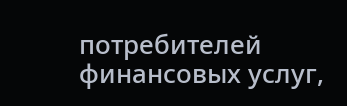потребителей финансовых услуг,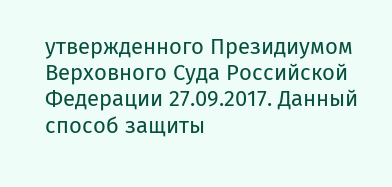утвержденного Президиумом Верховного Суда Российской Федерации 27.09.2017. Данный способ защиты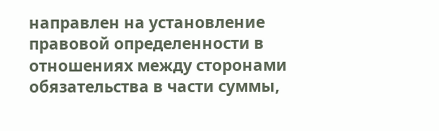направлен на установление правовой определенности в отношениях между сторонами обязательства в части суммы,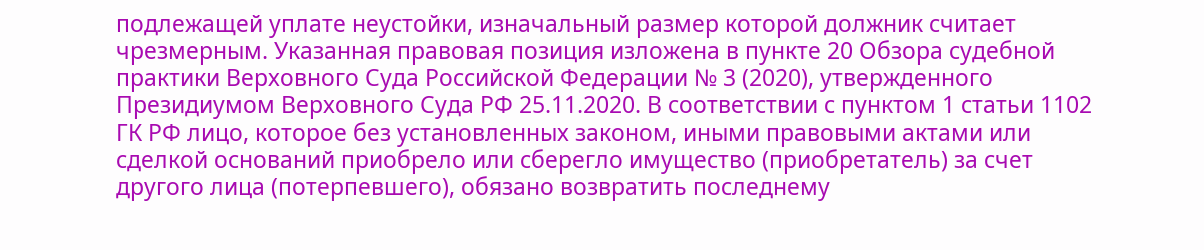подлежащей уплате неустойки, изначальный размер которой должник считает чрезмерным. Указанная правовая позиция изложена в пункте 20 Обзора судебной практики Верховного Суда Российской Федерации № 3 (2020), утвержденного Президиумом Верховного Суда РФ 25.11.2020. В соответствии с пунктом 1 статьи 1102 ГК РФ лицо, которое без установленных законом, иными правовыми актами или сделкой оснований приобрело или сберегло имущество (приобретатель) за счет другого лица (потерпевшего), обязано возвратить последнему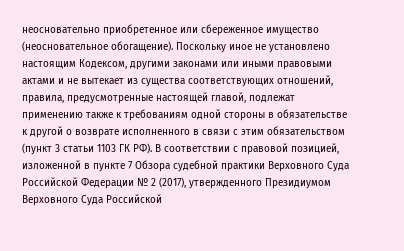неосновательно приобретенное или сбереженное имущество (неосновательное обогащение). Поскольку иное не установлено настоящим Кодексом, другими законами или иными правовыми актами и не вытекает из существа соответствующих отношений, правила, предусмотренные настоящей главой, подлежат применению также к требованиям одной стороны в обязательстве к другой о возврате исполненного в связи с этим обязательством (пункт 3 статьи 1103 ГК РФ). В соответствии с правовой позицией, изложенной в пункте 7 Обзора судебной практики Верховного Суда Российской Федерации № 2 (2017), утвержденного Президиумом Верховного Суда Российской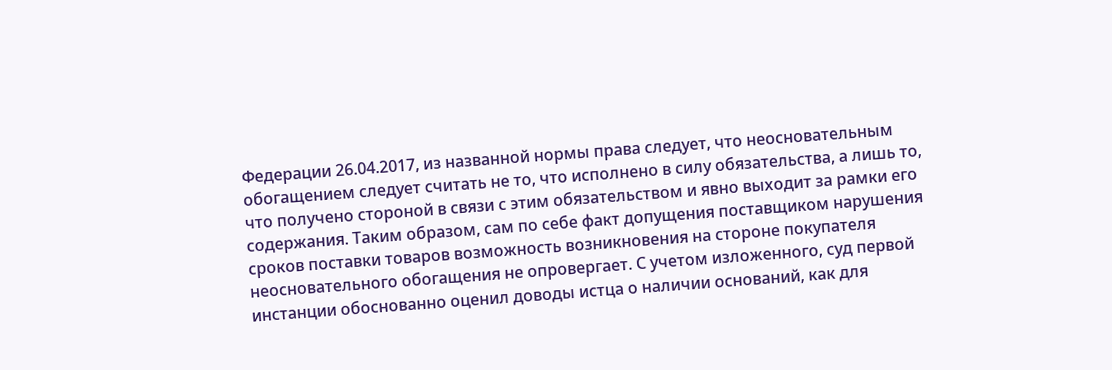Федерации 26.04.2017, из названной нормы права следует, что неосновательным обогащением следует считать не то, что исполнено в силу обязательства, а лишь то, что получено стороной в связи с этим обязательством и явно выходит за рамки его содержания. Таким образом, сам по себе факт допущения поставщиком нарушения сроков поставки товаров возможность возникновения на стороне покупателя неосновательного обогащения не опровергает. С учетом изложенного, суд первой инстанции обоснованно оценил доводы истца о наличии оснований, как для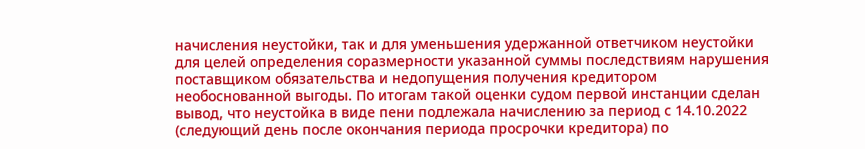начисления неустойки, так и для уменьшения удержанной ответчиком неустойки для целей определения соразмерности указанной суммы последствиям нарушения поставщиком обязательства и недопущения получения кредитором необоснованной выгоды. По итогам такой оценки судом первой инстанции сделан вывод, что неустойка в виде пени подлежала начислению за период с 14.10.2022 (следующий день после окончания периода просрочки кредитора) по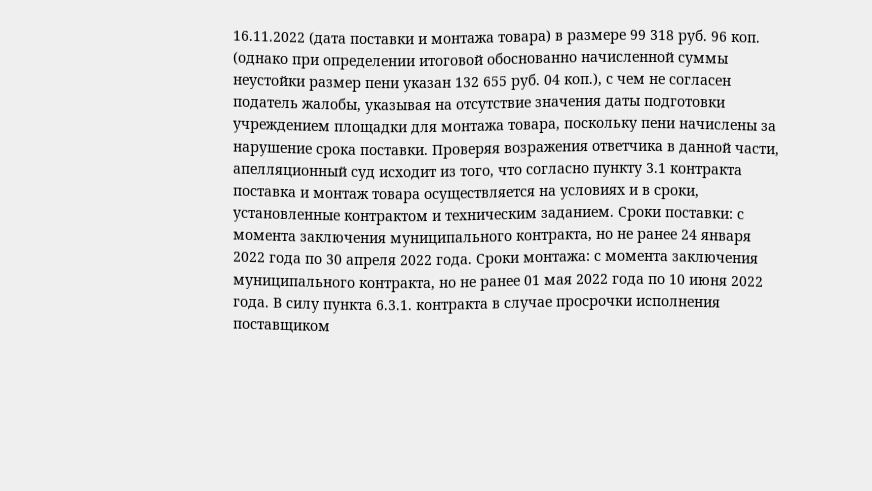16.11.2022 (дата поставки и монтажа товара) в размере 99 318 руб. 96 коп. (однако при определении итоговой обоснованно начисленной суммы неустойки размер пени указан 132 655 руб. 04 коп.), с чем не согласен податель жалобы, указывая на отсутствие значения даты подготовки учреждением площадки для монтажа товара, поскольку пени начислены за нарушение срока поставки. Проверяя возражения ответчика в данной части, апелляционный суд исходит из того, что согласно пункту 3.1 контракта поставка и монтаж товара осуществляется на условиях и в сроки, установленные контрактом и техническим заданием. Сроки поставки: с момента заключения муниципального контракта, но не ранее 24 января 2022 года по 30 апреля 2022 года. Сроки монтажа: с момента заключения муниципального контракта, но не ранее 01 мая 2022 года по 10 июня 2022 года. В силу пункта 6.3.1. контракта в случае просрочки исполнения поставщиком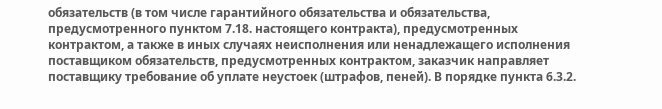обязательств (в том числе гарантийного обязательства и обязательства, предусмотренного пунктом 7.18. настоящего контракта), предусмотренных контрактом, а также в иных случаях неисполнения или ненадлежащего исполнения поставщиком обязательств, предусмотренных контрактом, заказчик направляет поставщику требование об уплате неустоек (штрафов, пеней). В порядке пункта 6.3.2.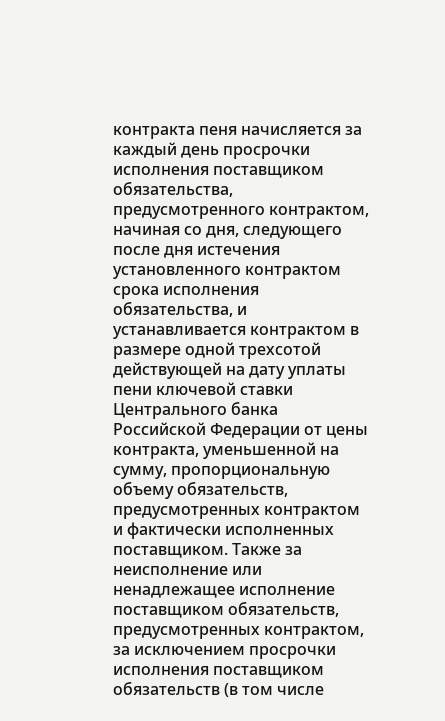контракта пеня начисляется за каждый день просрочки исполнения поставщиком обязательства, предусмотренного контрактом, начиная со дня, следующего после дня истечения установленного контрактом срока исполнения обязательства, и устанавливается контрактом в размере одной трехсотой действующей на дату уплаты пени ключевой ставки Центрального банка Российской Федерации от цены контракта, уменьшенной на сумму, пропорциональную объему обязательств, предусмотренных контрактом и фактически исполненных поставщиком. Также за неисполнение или ненадлежащее исполнение поставщиком обязательств, предусмотренных контрактом, за исключением просрочки исполнения поставщиком обязательств (в том числе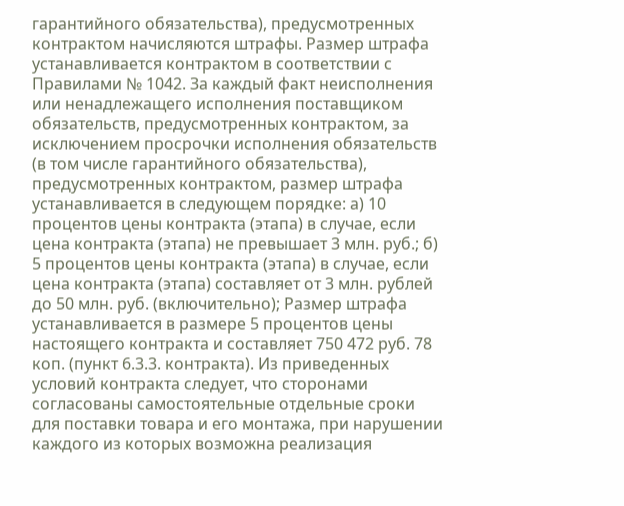гарантийного обязательства), предусмотренных контрактом начисляются штрафы. Размер штрафа устанавливается контрактом в соответствии с Правилами № 1042. За каждый факт неисполнения или ненадлежащего исполнения поставщиком обязательств, предусмотренных контрактом, за исключением просрочки исполнения обязательств (в том числе гарантийного обязательства), предусмотренных контрактом, размер штрафа устанавливается в следующем порядке: а) 10 процентов цены контракта (этапа) в случае, если цена контракта (этапа) не превышает 3 млн. руб.; б) 5 процентов цены контракта (этапа) в случае, если цена контракта (этапа) составляет от 3 млн. рублей до 50 млн. руб. (включительно); Размер штрафа устанавливается в размере 5 процентов цены настоящего контракта и составляет 750 472 руб. 78 коп. (пункт 6.3.3. контракта). Из приведенных условий контракта следует, что сторонами согласованы самостоятельные отдельные сроки для поставки товара и его монтажа, при нарушении каждого из которых возможна реализация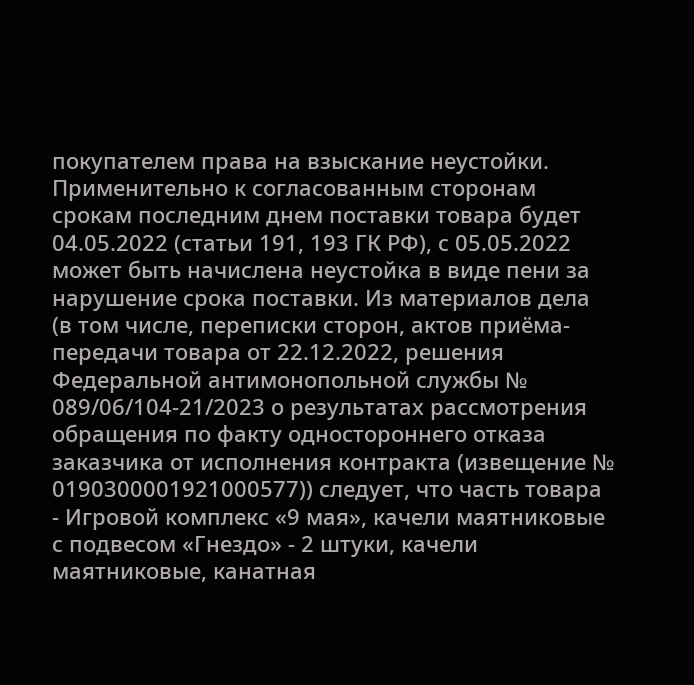покупателем права на взыскание неустойки. Применительно к согласованным сторонам срокам последним днем поставки товара будет 04.05.2022 (статьи 191, 193 ГК РФ), с 05.05.2022 может быть начислена неустойка в виде пени за нарушение срока поставки. Из материалов дела (в том числе, переписки сторон, актов приёма-передачи товара от 22.12.2022, решения Федеральной антимонопольной службы № 089/06/104-21/2023 о результатах рассмотрения обращения по факту одностороннего отказа заказчика от исполнения контракта (извещение № 0190300001921000577)) следует, что часть товара - Игровой комплекс «9 мая», качели маятниковые с подвесом «Гнездо» - 2 штуки, качели маятниковые, канатная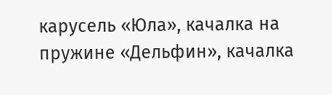карусель «Юла», качалка на пружине «Дельфин», качалка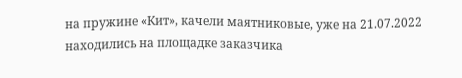на пружине «Кит», качели маятниковые, уже на 21.07.2022 находились на площадке заказчика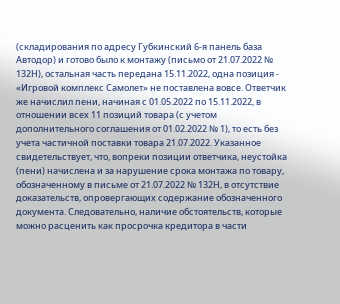(складирования по адресу Губкинский 6-я панель база Автодор) и готово было к монтажу (письмо от 21.07.2022 № 132Н), остальная часть передана 15.11.2022, одна позиция - «Игровой комплекс Самолет» не поставлена вовсе. Ответчик же начислил пени, начиная с 01.05.2022 по 15.11.2022, в отношении всех 11 позиций товара (с учетом дополнительного соглашения от 01.02.2022 № 1), то есть без учета частичной поставки товара 21.07.2022. Указанное свидетельствует, что, вопреки позиции ответчика, неустойка (пени) начислена и за нарушение срока монтажа по товару, обозначенному в письме от 21.07.2022 № 132Н, в отсутствие доказательств, опровергающих содержание обозначенного документа. Следовательно, наличие обстоятельств, которые можно расценить как просрочка кредитора в части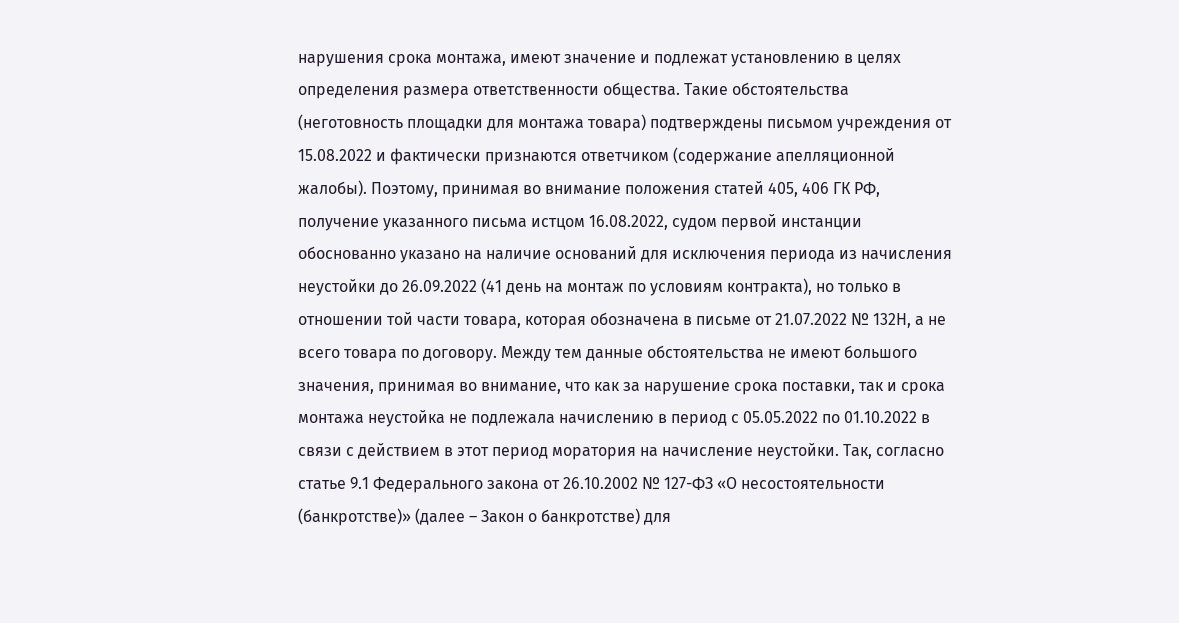нарушения срока монтажа, имеют значение и подлежат установлению в целях определения размера ответственности общества. Такие обстоятельства (неготовность площадки для монтажа товара) подтверждены письмом учреждения от 15.08.2022 и фактически признаются ответчиком (содержание апелляционной жалобы). Поэтому, принимая во внимание положения статей 405, 406 ГК РФ, получение указанного письма истцом 16.08.2022, судом первой инстанции обоснованно указано на наличие оснований для исключения периода из начисления неустойки до 26.09.2022 (41 день на монтаж по условиям контракта), но только в отношении той части товара, которая обозначена в письме от 21.07.2022 № 132Н, а не всего товара по договору. Между тем данные обстоятельства не имеют большого значения, принимая во внимание, что как за нарушение срока поставки, так и срока монтажа неустойка не подлежала начислению в период с 05.05.2022 по 01.10.2022 в связи с действием в этот период моратория на начисление неустойки. Так, согласно статье 9.1 Федерального закона от 26.10.2002 № 127-ФЗ «О несостоятельности (банкротстве)» (далее – Закон о банкротстве) для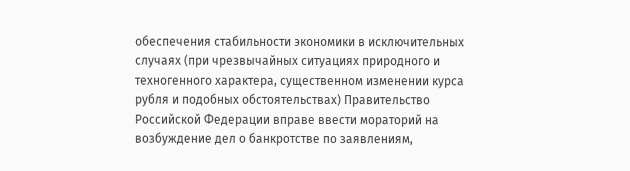обеспечения стабильности экономики в исключительных случаях (при чрезвычайных ситуациях природного и техногенного характера, существенном изменении курса рубля и подобных обстоятельствах) Правительство Российской Федерации вправе ввести мораторий на возбуждение дел о банкротстве по заявлениям,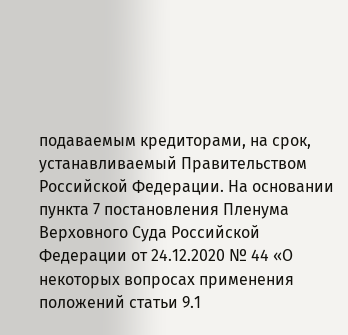подаваемым кредиторами, на срок, устанавливаемый Правительством Российской Федерации. На основании пункта 7 постановления Пленума Верховного Суда Российской Федерации от 24.12.2020 № 44 «О некоторых вопросах применения положений статьи 9.1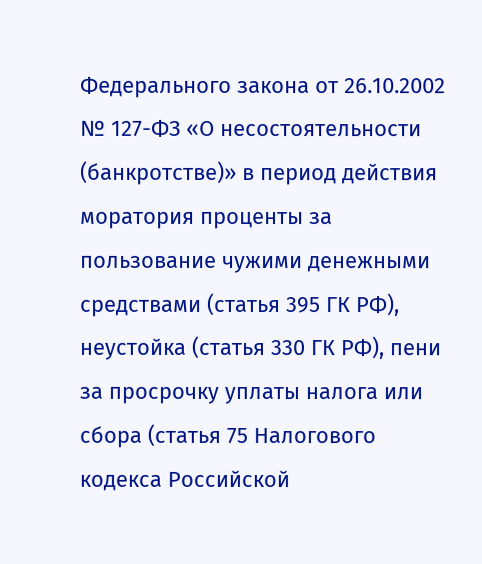Федерального закона от 26.10.2002 № 127-ФЗ «О несостоятельности (банкротстве)» в период действия моратория проценты за пользование чужими денежными средствами (статья 395 ГК РФ), неустойка (статья 330 ГК РФ), пени за просрочку уплаты налога или сбора (статья 75 Налогового кодекса Российской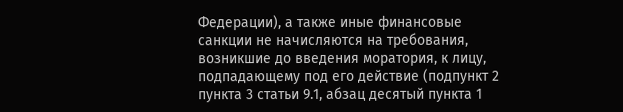Федерации), а также иные финансовые санкции не начисляются на требования, возникшие до введения моратория, к лицу, подпадающему под его действие (подпункт 2 пункта 3 статьи 9.1, абзац десятый пункта 1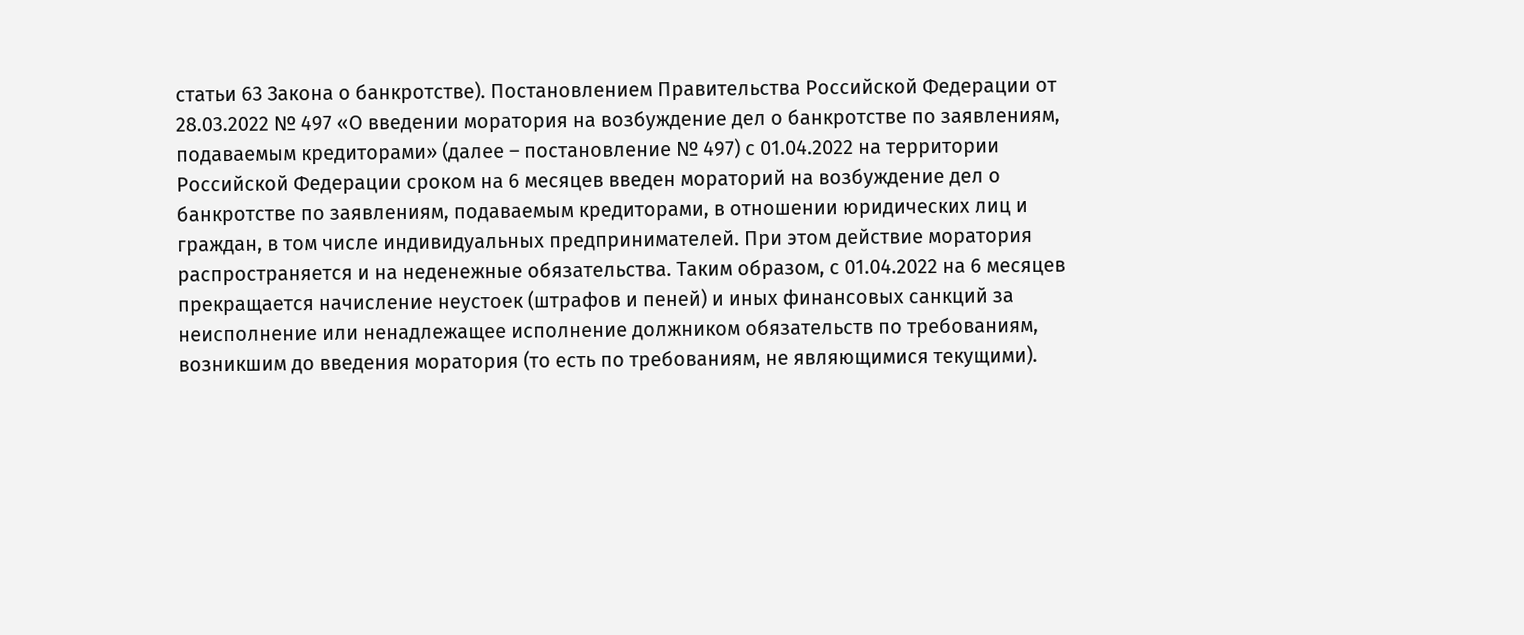статьи 63 Закона о банкротстве). Постановлением Правительства Российской Федерации от 28.03.2022 № 497 «О введении моратория на возбуждение дел о банкротстве по заявлениям, подаваемым кредиторами» (далее – постановление № 497) с 01.04.2022 на территории Российской Федерации сроком на 6 месяцев введен мораторий на возбуждение дел о банкротстве по заявлениям, подаваемым кредиторами, в отношении юридических лиц и граждан, в том числе индивидуальных предпринимателей. При этом действие моратория распространяется и на неденежные обязательства. Таким образом, с 01.04.2022 на 6 месяцев прекращается начисление неустоек (штрафов и пеней) и иных финансовых санкций за неисполнение или ненадлежащее исполнение должником обязательств по требованиям, возникшим до введения моратория (то есть по требованиям, не являющимися текущими).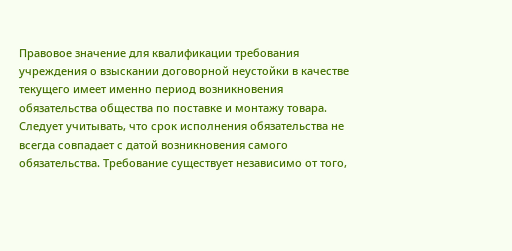Правовое значение для квалификации требования учреждения о взыскании договорной неустойки в качестве текущего имеет именно период возникновения обязательства общества по поставке и монтажу товара. Следует учитывать, что срок исполнения обязательства не всегда совпадает с датой возникновения самого обязательства. Требование существует независимо от того,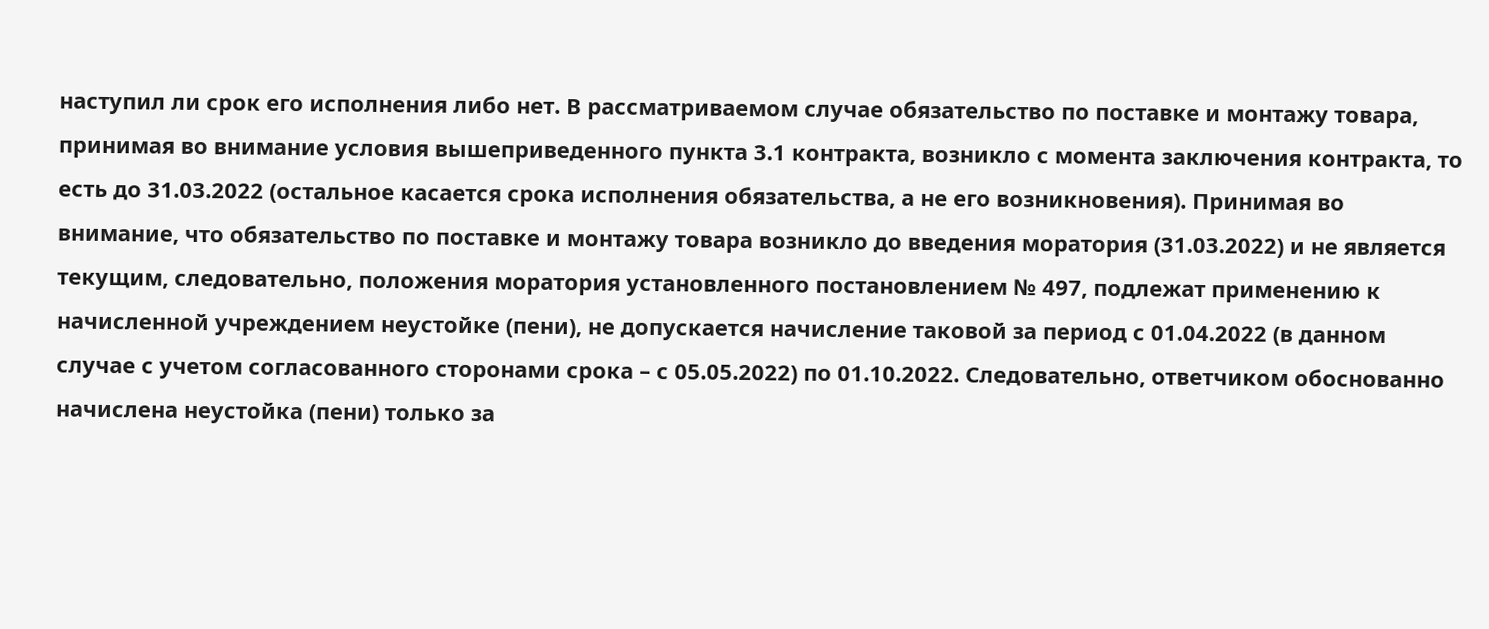наступил ли срок его исполнения либо нет. В рассматриваемом случае обязательство по поставке и монтажу товара, принимая во внимание условия вышеприведенного пункта 3.1 контракта, возникло с момента заключения контракта, то есть до 31.03.2022 (остальное касается срока исполнения обязательства, а не его возникновения). Принимая во внимание, что обязательство по поставке и монтажу товара возникло до введения моратория (31.03.2022) и не является текущим, следовательно, положения моратория установленного постановлением № 497, подлежат применению к начисленной учреждением неустойке (пени), не допускается начисление таковой за период с 01.04.2022 (в данном случае с учетом согласованного сторонами срока – с 05.05.2022) по 01.10.2022. Следовательно, ответчиком обоснованно начислена неустойка (пени) только за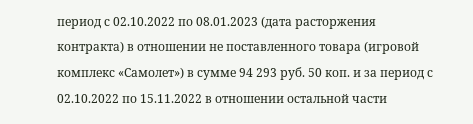период с 02.10.2022 по 08.01.2023 (дата расторжения контракта) в отношении не поставленного товара (игровой комплекс «Самолет») в сумме 94 293 руб. 50 коп. и за период с 02.10.2022 по 15.11.2022 в отношении остальной части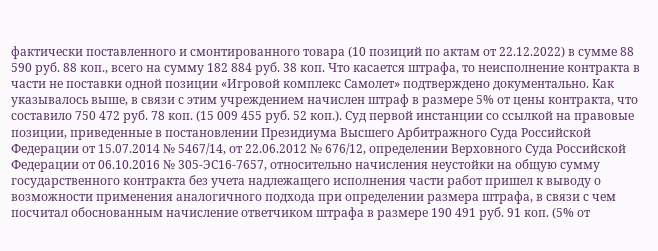фактически поставленного и смонтированного товара (10 позиций по актам от 22.12.2022) в сумме 88 590 руб. 88 коп., всего на сумму 182 884 руб. 38 коп. Что касается штрафа, то неисполнение контракта в части не поставки одной позиции «Игровой комплекс Самолет» подтверждено документально. Как указывалось выше, в связи с этим учреждением начислен штраф в размере 5% от цены контракта, что составило 750 472 руб. 78 коп. (15 009 455 руб. 52 коп.). Суд первой инстанции со ссылкой на правовые позиции, приведенные в постановлении Президиума Высшего Арбитражного Суда Российской Федерации от 15.07.2014 № 5467/14, от 22.06.2012 № 676/12, определении Верховного Суда Российской Федерации от 06.10.2016 № 305-ЭС16-7657, относительно начисления неустойки на общую сумму государственного контракта без учета надлежащего исполнения части работ пришел к выводу о возможности применения аналогичного подхода при определении размера штрафа, в связи с чем посчитал обоснованным начисление ответчиком штрафа в размере 190 491 руб. 91 коп. (5% от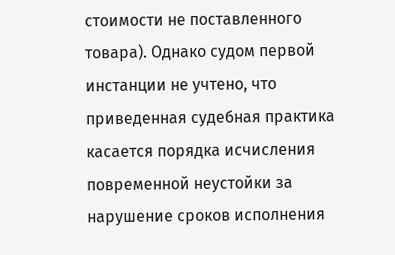стоимости не поставленного товара). Однако судом первой инстанции не учтено, что приведенная судебная практика касается порядка исчисления повременной неустойки за нарушение сроков исполнения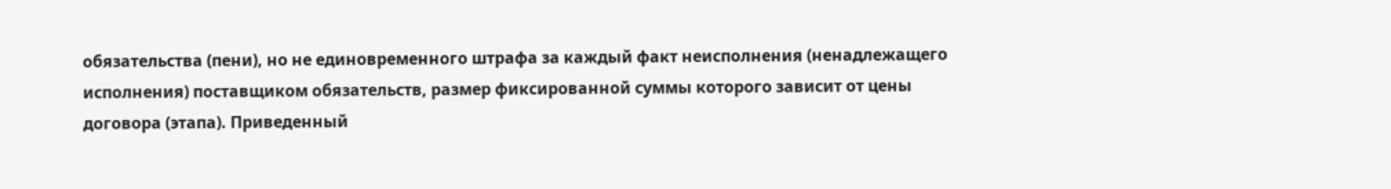обязательства (пени), но не единовременного штрафа за каждый факт неисполнения (ненадлежащего исполнения) поставщиком обязательств, размер фиксированной суммы которого зависит от цены договора (этапа). Приведенный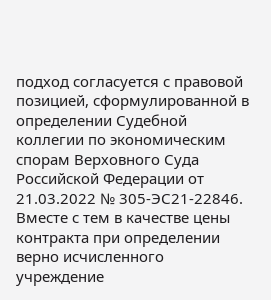подход согласуется с правовой позицией, сформулированной в определении Судебной коллегии по экономическим спорам Верховного Суда Российской Федерации от 21.03.2022 № 305-ЭС21-22846. Вместе с тем в качестве цены контракта при определении верно исчисленного учреждение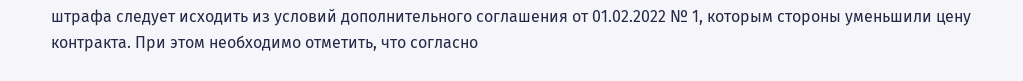штрафа следует исходить из условий дополнительного соглашения от 01.02.2022 № 1, которым стороны уменьшили цену контракта. При этом необходимо отметить, что согласно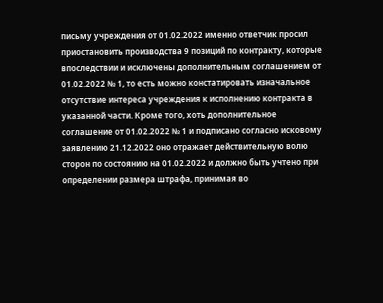письму учреждения от 01.02.2022 именно ответчик просил приостановить производства 9 позиций по контракту, которые впоследствии и исключены дополнительным соглашением от 01.02.2022 № 1, то есть можно констатировать изначальное отсутствие интереса учреждения к исполнению контракта в указанной части. Кроме того, хоть дополнительное соглашение от 01.02.2022 № 1 и подписано согласно исковому заявлению 21.12.2022 оно отражает действительную волю сторон по состоянию на 01.02.2022 и должно быть учтено при определении размера штрафа, принимая во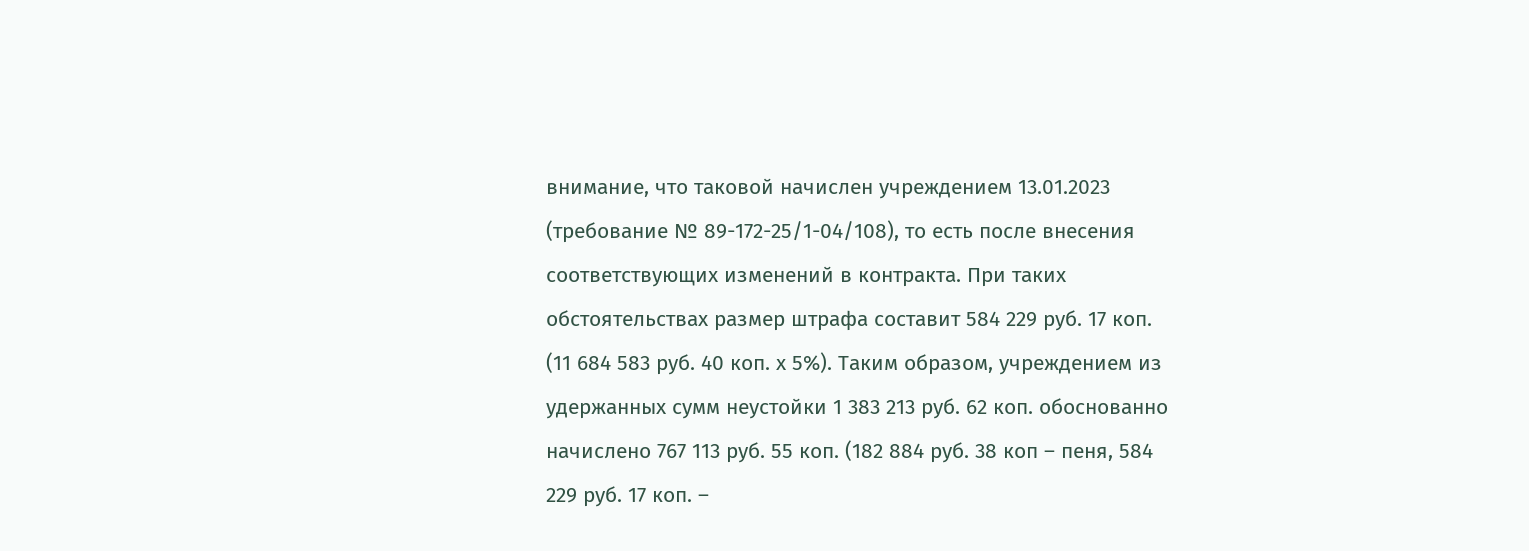внимание, что таковой начислен учреждением 13.01.2023 (требование № 89-172-25/1-04/108), то есть после внесения соответствующих изменений в контракта. При таких обстоятельствах размер штрафа составит 584 229 руб. 17 коп. (11 684 583 руб. 40 коп. х 5%). Таким образом, учреждением из удержанных сумм неустойки 1 383 213 руб. 62 коп. обоснованно начислено 767 113 руб. 55 коп. (182 884 руб. 38 коп – пеня, 584 229 руб. 17 коп. –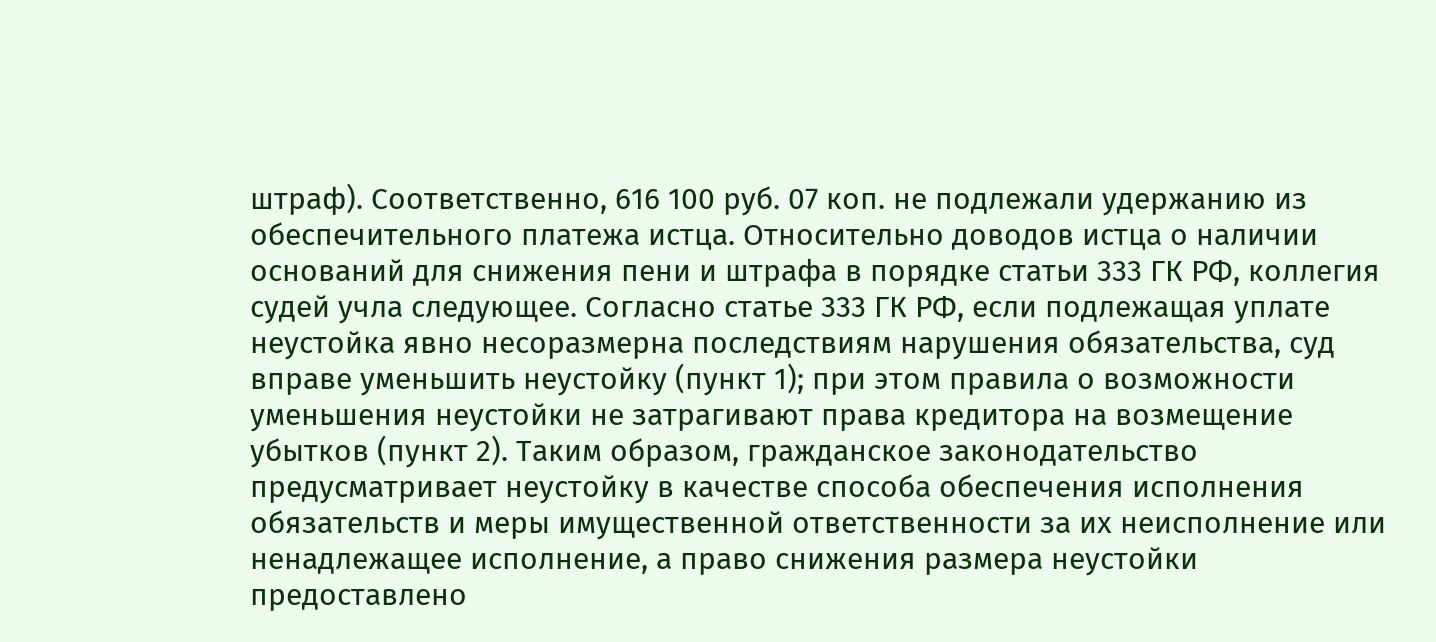штраф). Соответственно, 616 100 руб. 07 коп. не подлежали удержанию из обеспечительного платежа истца. Относительно доводов истца о наличии оснований для снижения пени и штрафа в порядке статьи 333 ГК РФ, коллегия судей учла следующее. Согласно статье 333 ГК РФ, если подлежащая уплате неустойка явно несоразмерна последствиям нарушения обязательства, суд вправе уменьшить неустойку (пункт 1); при этом правила о возможности уменьшения неустойки не затрагивают права кредитора на возмещение убытков (пункт 2). Таким образом, гражданское законодательство предусматривает неустойку в качестве способа обеспечения исполнения обязательств и меры имущественной ответственности за их неисполнение или ненадлежащее исполнение, а право снижения размера неустойки предоставлено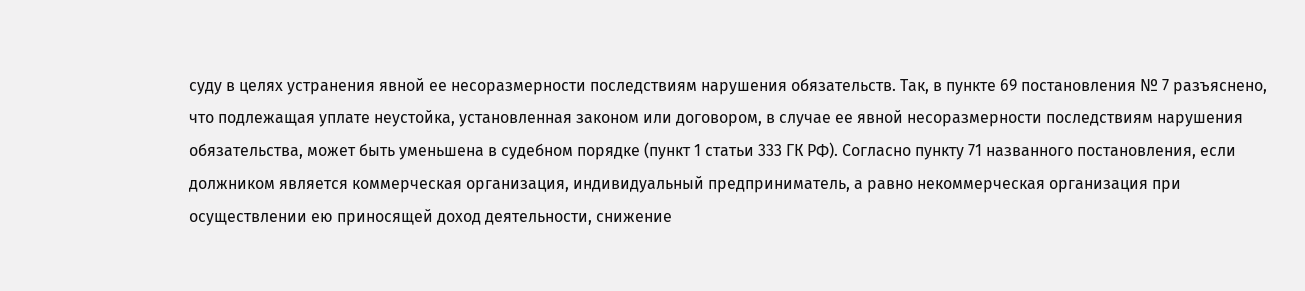суду в целях устранения явной ее несоразмерности последствиям нарушения обязательств. Так, в пункте 69 постановления № 7 разъяснено, что подлежащая уплате неустойка, установленная законом или договором, в случае ее явной несоразмерности последствиям нарушения обязательства, может быть уменьшена в судебном порядке (пункт 1 статьи 333 ГК РФ). Согласно пункту 71 названного постановления, если должником является коммерческая организация, индивидуальный предприниматель, а равно некоммерческая организация при осуществлении ею приносящей доход деятельности, снижение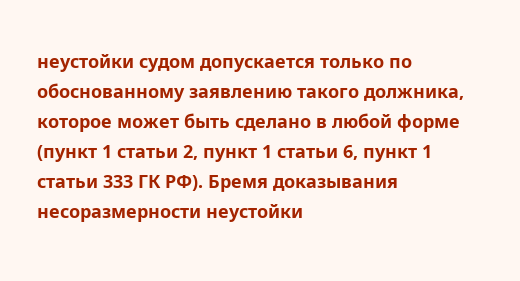неустойки судом допускается только по обоснованному заявлению такого должника, которое может быть сделано в любой форме (пункт 1 статьи 2, пункт 1 статьи 6, пункт 1 статьи 333 ГК РФ). Бремя доказывания несоразмерности неустойки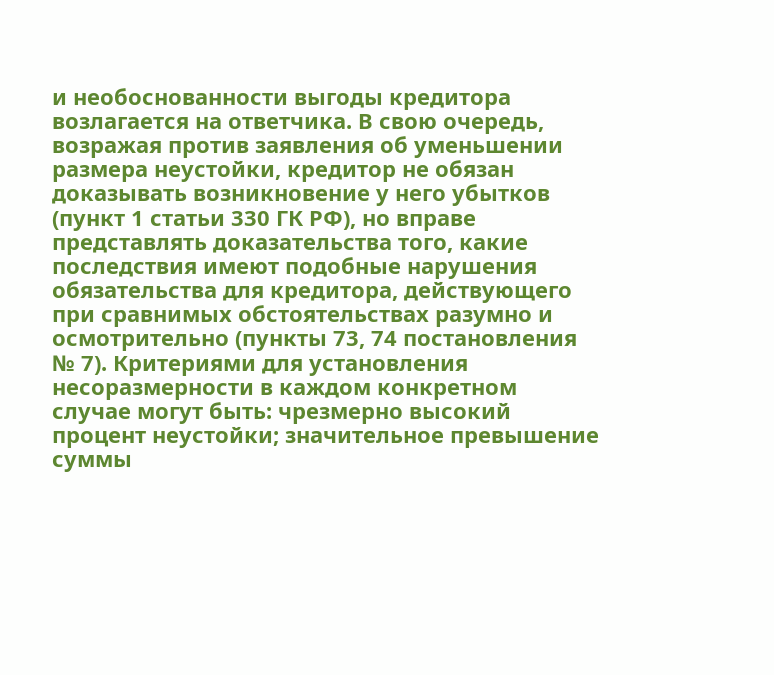и необоснованности выгоды кредитора возлагается на ответчика. В свою очередь, возражая против заявления об уменьшении размера неустойки, кредитор не обязан доказывать возникновение у него убытков (пункт 1 статьи 330 ГК РФ), но вправе представлять доказательства того, какие последствия имеют подобные нарушения обязательства для кредитора, действующего при сравнимых обстоятельствах разумно и осмотрительно (пункты 73, 74 постановления № 7). Критериями для установления несоразмерности в каждом конкретном случае могут быть: чрезмерно высокий процент неустойки; значительное превышение суммы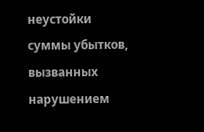неустойки суммы убытков, вызванных нарушением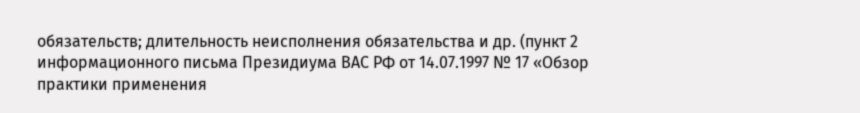обязательств; длительность неисполнения обязательства и др. (пункт 2 информационного письма Президиума ВАС РФ от 14.07.1997 № 17 «Обзор практики применения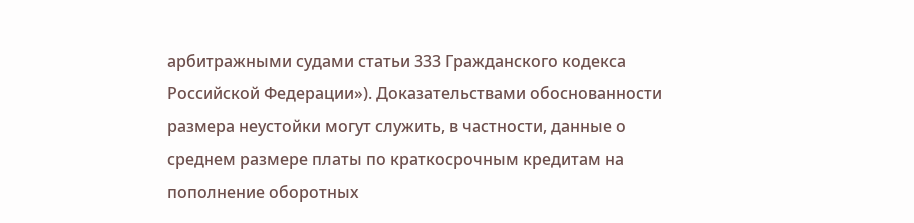арбитражными судами статьи 333 Гражданского кодекса Российской Федерации»). Доказательствами обоснованности размера неустойки могут служить, в частности, данные о среднем размере платы по краткосрочным кредитам на пополнение оборотных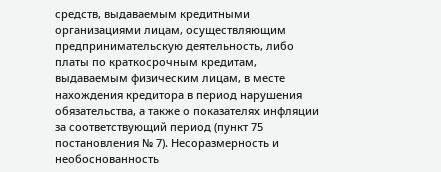средств, выдаваемым кредитными организациями лицам, осуществляющим предпринимательскую деятельность, либо платы по краткосрочным кредитам, выдаваемым физическим лицам, в месте нахождения кредитора в период нарушения обязательства, а также о показателях инфляции за соответствующий период (пункт 75 постановления № 7). Несоразмерность и необоснованность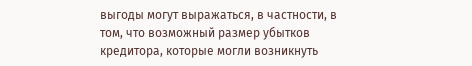выгоды могут выражаться, в частности, в том, что возможный размер убытков кредитора, которые могли возникнуть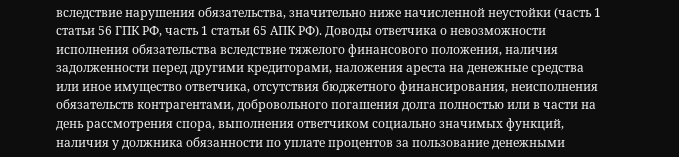вследствие нарушения обязательства, значительно ниже начисленной неустойки (часть 1 статьи 56 ГПК РФ, часть 1 статьи 65 АПК РФ). Доводы ответчика о невозможности исполнения обязательства вследствие тяжелого финансового положения, наличия задолженности перед другими кредиторами, наложения ареста на денежные средства или иное имущество ответчика, отсутствия бюджетного финансирования, неисполнения обязательств контрагентами, добровольного погашения долга полностью или в части на день рассмотрения спора, выполнения ответчиком социально значимых функций, наличия у должника обязанности по уплате процентов за пользование денежными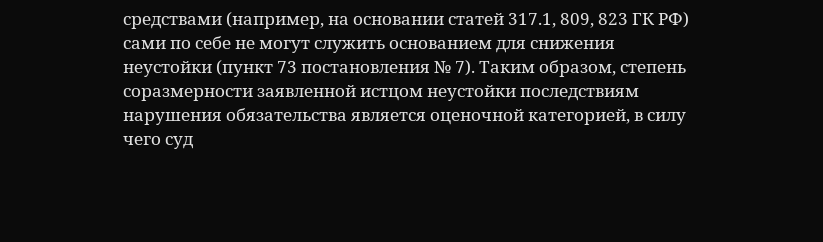средствами (например, на основании статей 317.1, 809, 823 ГК РФ) сами по себе не могут служить основанием для снижения неустойки (пункт 73 постановления № 7). Таким образом, степень соразмерности заявленной истцом неустойки последствиям нарушения обязательства является оценочной категорией, в силу чего суд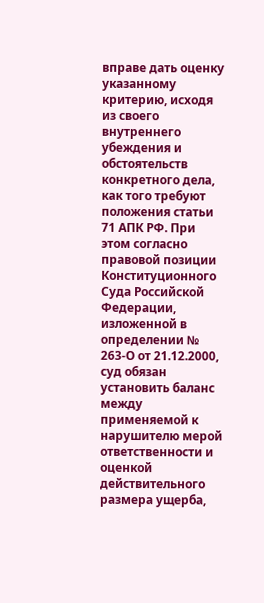вправе дать оценку указанному критерию, исходя из своего внутреннего убеждения и обстоятельств конкретного дела, как того требуют положения статьи 71 АПК РФ. При этом согласно правовой позиции Конституционного Суда Российской Федерации, изложенной в определении № 263-О от 21.12.2000, суд обязан установить баланс между применяемой к нарушителю мерой ответственности и оценкой действительного размера ущерба,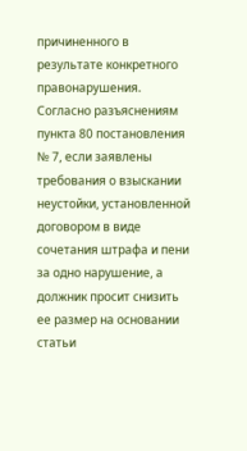причиненного в результате конкретного правонарушения. Согласно разъяснениям пункта 80 постановления № 7, если заявлены требования о взыскании неустойки, установленной договором в виде сочетания штрафа и пени за одно нарушение, а должник просит снизить ее размер на основании статьи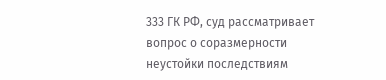333 ГК РФ, суд рассматривает вопрос о соразмерности неустойки последствиям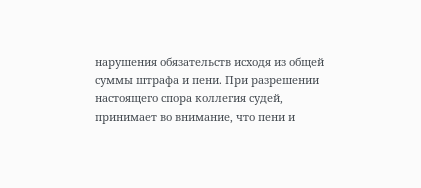нарушения обязательств исходя из общей суммы штрафа и пени. При разрешении настоящего спора коллегия судей, принимает во внимание, что пени и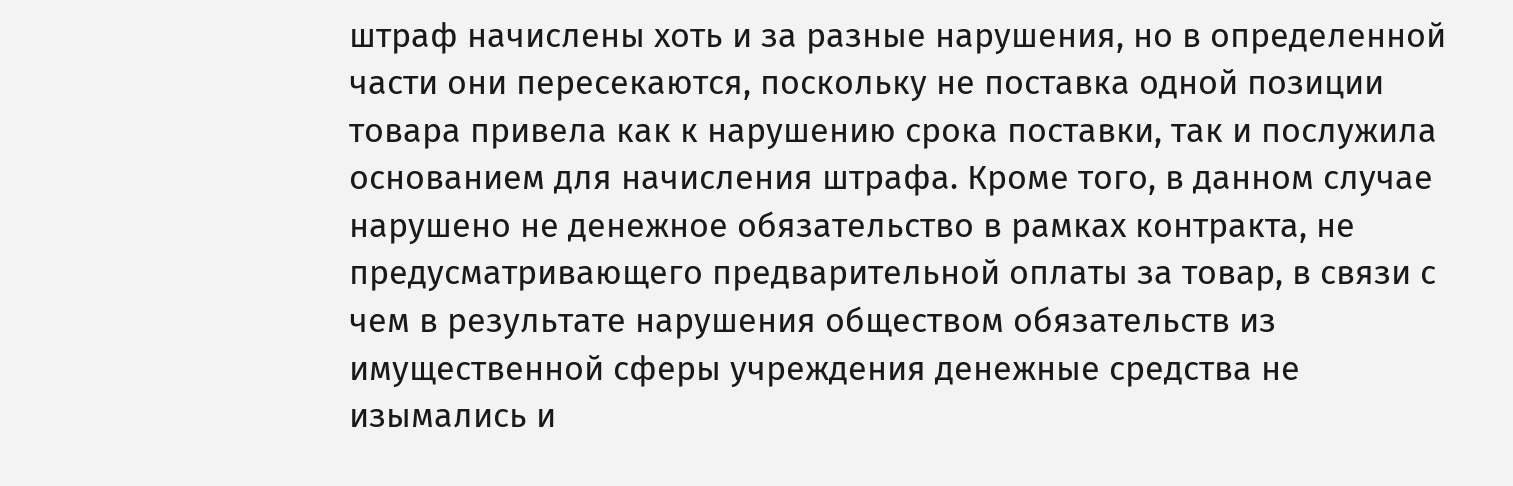штраф начислены хоть и за разные нарушения, но в определенной части они пересекаются, поскольку не поставка одной позиции товара привела как к нарушению срока поставки, так и послужила основанием для начисления штрафа. Кроме того, в данном случае нарушено не денежное обязательство в рамках контракта, не предусматривающего предварительной оплаты за товар, в связи с чем в результате нарушения обществом обязательств из имущественной сферы учреждения денежные средства не изымались и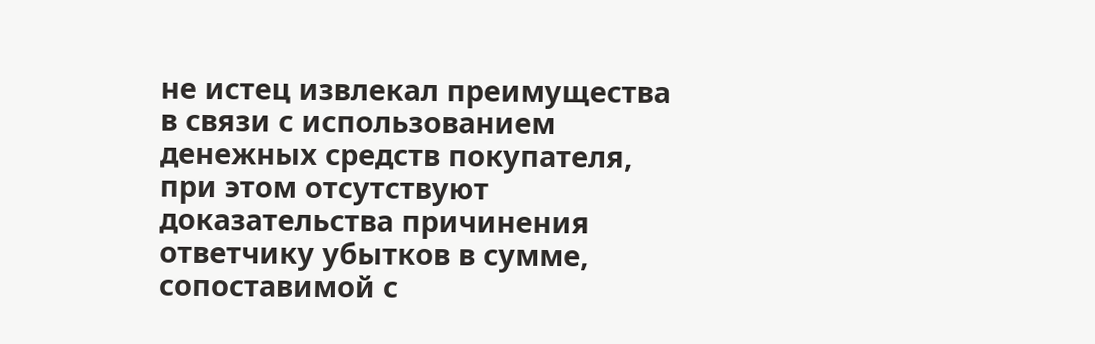не истец извлекал преимущества в связи с использованием денежных средств покупателя, при этом отсутствуют доказательства причинения ответчику убытков в сумме, сопоставимой с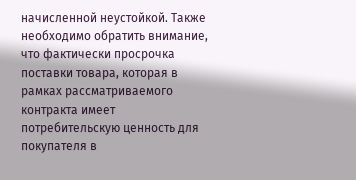начисленной неустойкой. Также необходимо обратить внимание, что фактически просрочка поставки товара, которая в рамках рассматриваемого контракта имеет потребительскую ценность для покупателя в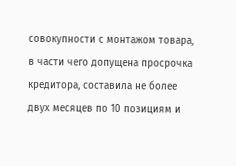совокупности с монтажом товара, в части чего допущена просрочка кредитора, составила не более двух месяцев по 10 позициям и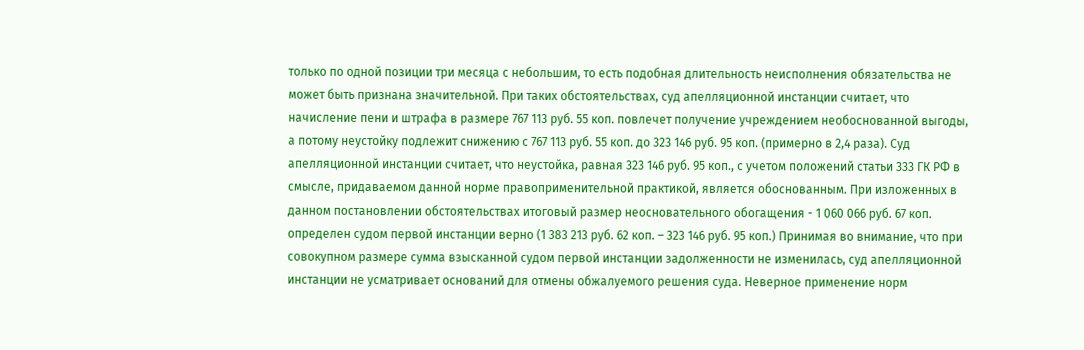только по одной позиции три месяца с небольшим, то есть подобная длительность неисполнения обязательства не может быть признана значительной. При таких обстоятельствах, суд апелляционной инстанции считает, что начисление пени и штрафа в размере 767 113 руб. 55 коп. повлечет получение учреждением необоснованной выгоды, а потому неустойку подлежит снижению с 767 113 руб. 55 коп. до 323 146 руб. 95 коп. (примерно в 2,4 раза). Суд апелляционной инстанции считает, что неустойка, равная 323 146 руб. 95 коп., с учетом положений статьи 333 ГК РФ в смысле, придаваемом данной норме правоприменительной практикой, является обоснованным. При изложенных в данном постановлении обстоятельствах итоговый размер неосновательного обогащения - 1 060 066 руб. 67 коп. определен судом первой инстанции верно (1 383 213 руб. 62 коп. – 323 146 руб. 95 коп.) Принимая во внимание, что при совокупном размере сумма взысканной судом первой инстанции задолженности не изменилась, суд апелляционной инстанции не усматривает оснований для отмены обжалуемого решения суда. Неверное применение норм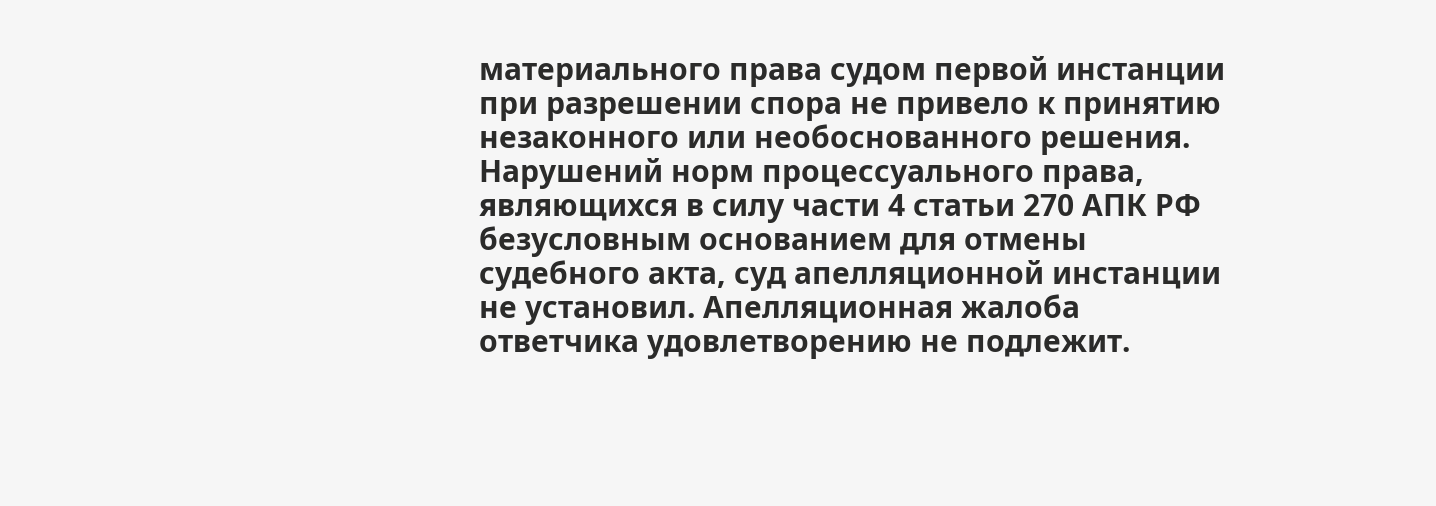материального права судом первой инстанции при разрешении спора не привело к принятию незаконного или необоснованного решения. Нарушений норм процессуального права, являющихся в силу части 4 статьи 270 АПК РФ безусловным основанием для отмены судебного акта, суд апелляционной инстанции не установил. Апелляционная жалоба ответчика удовлетворению не подлежит.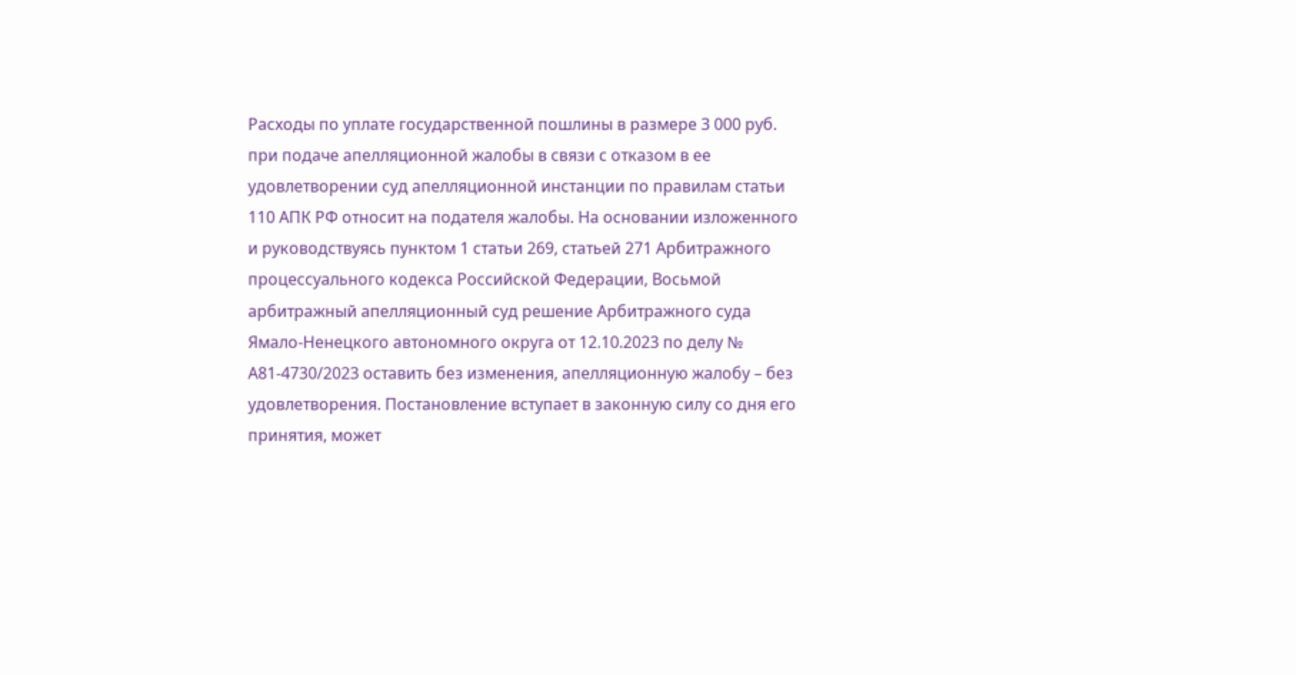Расходы по уплате государственной пошлины в размере 3 000 руб. при подаче апелляционной жалобы в связи с отказом в ее удовлетворении суд апелляционной инстанции по правилам статьи 110 АПК РФ относит на подателя жалобы. На основании изложенного и руководствуясь пунктом 1 статьи 269, статьей 271 Арбитражного процессуального кодекса Российской Федерации, Восьмой арбитражный апелляционный суд решение Арбитражного суда Ямало-Ненецкого автономного округа от 12.10.2023 по делу № А81-4730/2023 оставить без изменения, апелляционную жалобу – без удовлетворения. Постановление вступает в законную силу со дня его принятия, может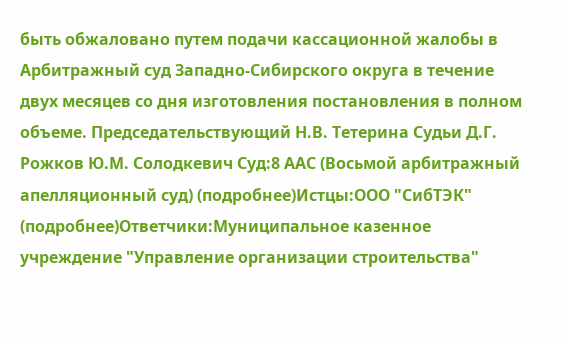быть обжаловано путем подачи кассационной жалобы в Арбитражный суд Западно-Cибирского округа в течение двух месяцев со дня изготовления постановления в полном объеме. Председательствующий Н.В. Тетерина Судьи Д.Г. Рожков Ю.М. Солодкевич Суд:8 ААС (Восьмой арбитражный апелляционный суд) (подробнее)Истцы:ООО "СибТЭК" (подробнее)Ответчики:Муниципальное казенное учреждение "Управление организации строительства"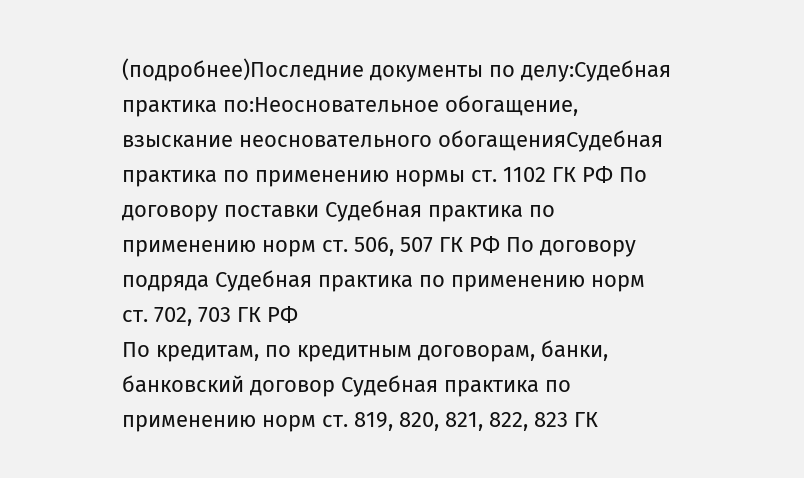(подробнее)Последние документы по делу:Судебная практика по:Неосновательное обогащение, взыскание неосновательного обогащенияСудебная практика по применению нормы ст. 1102 ГК РФ По договору поставки Судебная практика по применению норм ст. 506, 507 ГК РФ По договору подряда Судебная практика по применению норм ст. 702, 703 ГК РФ
По кредитам, по кредитным договорам, банки, банковский договор Судебная практика по применению норм ст. 819, 820, 821, 822, 823 ГК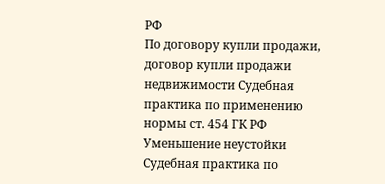РФ
По договору купли продажи, договор купли продажи недвижимости Судебная практика по применению нормы ст. 454 ГК РФ Уменьшение неустойки Судебная практика по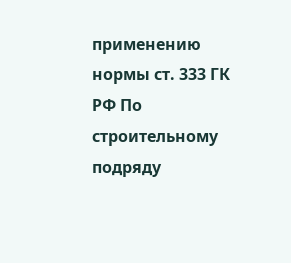применению нормы ст. 333 ГК РФ По строительному подряду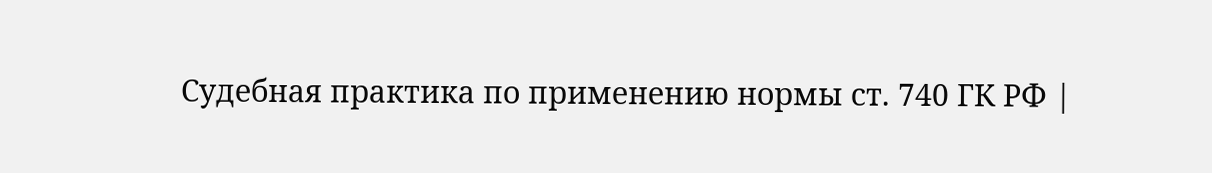Судебная практика по применению нормы ст. 740 ГК РФ |